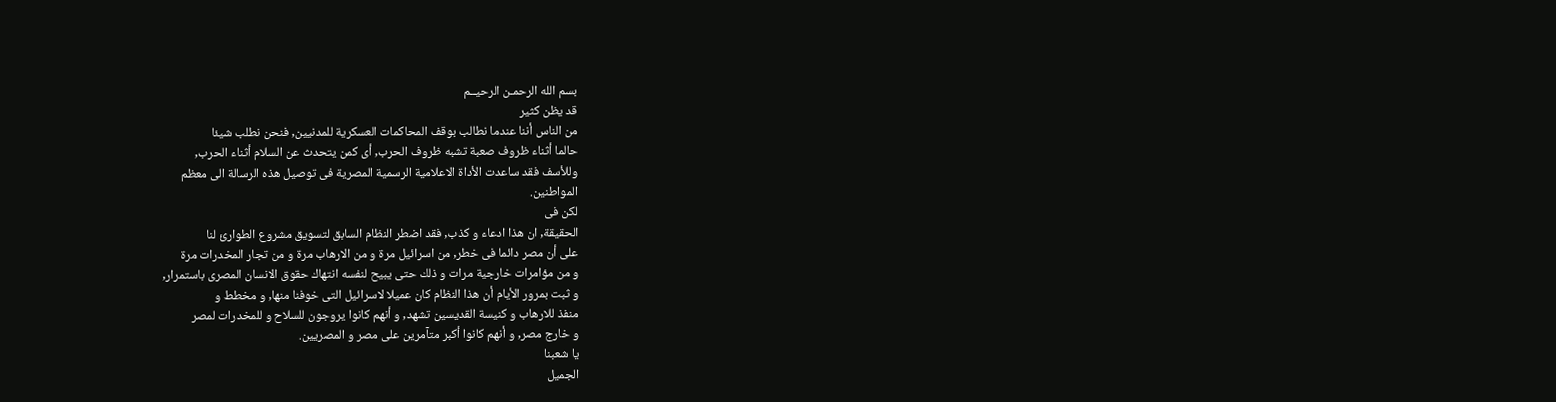بسم الله الرحمـن الرحيــم
قد يظن كثير
من الناس أننا عندما نطالب بوقف المحاكمات العسكرية للمدنيين, فنحن نطلب شيئا
حالما أثناء ظروف صعبة تشبه ظروف الحرب, أى كمن يتحدث عن السلام أثناء الحرب,
وللأسف فقد ساعدت الأداة الاعلامية الرسمية المصرية فى توصيل هذه الرسالة الى معظم
المواطنين.
لكن فى
الحقيقة, ان هذا ادعاء و كذب, فقد اضطر النظام السابق لتسويق مشروع الطوارئ لنا
على أن مصر دائما فى خطر, من اسرائيل مرة و من الارهاب مرة و من تجار المخدرات مرة
و من مؤامرات خارجية مرات و ذلك حتى يبيح لنفسه انتهاك حقوق الانسان المصرى باستمرار,
و ثبت بمرور الأيام أن هذا النظام كان عميلا لاسرائيل التى خوفنا منها, و مخطط و
منفذ للارهاب و كنيسة القديسين تشهد, و أنهم كانوا يروجون للسلاح و للمخدرات لمصر
و خارج مصر, و أنهم كانوا أكبر متآمرين على مصر و المصريين.
يا شعبنا
الجميل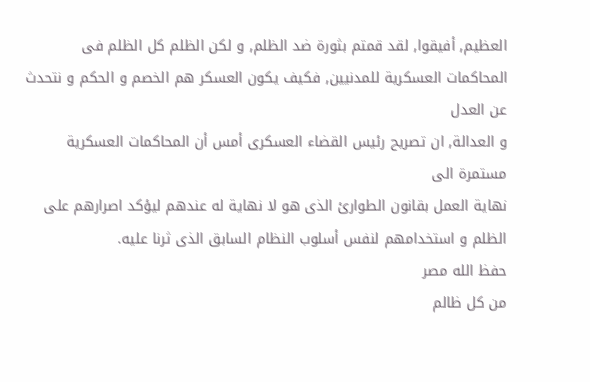العظيم, أفيقوا, لقد قمتم بثورة ضد الظلم, و لكن الظلم كل الظلم فى
المحاكمات العسكرية للمدنيين, فكيف يكون العسكر هم الخصم و الحكم و نتحدث عن العدل
و العدالة, ان تصريح رئيس القضاء العسكرى أمس أن المحاكمات العسكرية مستمرة الى
نهاية العمل بقانون الطوارئ الذى هو لا نهاية له عندهم ليؤكد اصرارهم على
الظلم و استخدامهم لنفس أسلوب النظام السابق الذى ثرنا عليه.
حفظ الله مصر
من كل ظالم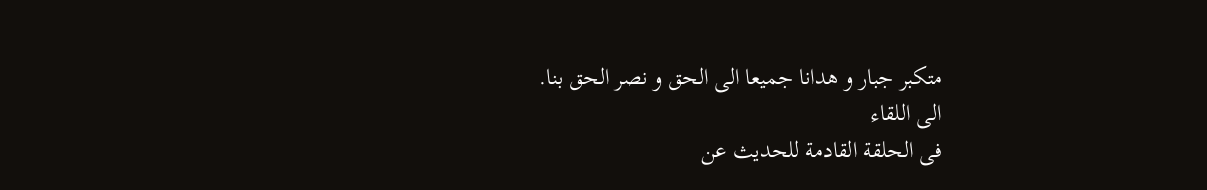متكبر جبار و هدانا جميعا الى الحق و نصر الحق بنا.
الى اللقاء
فى الحلقة القادمة للحديث عن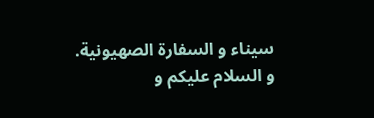سيناء و السفارة الصهيونية.
و السلام عليكم و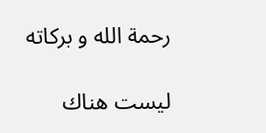رحمة الله و بركاته

ليست هناك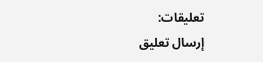تعليقات:
إرسال تعليق